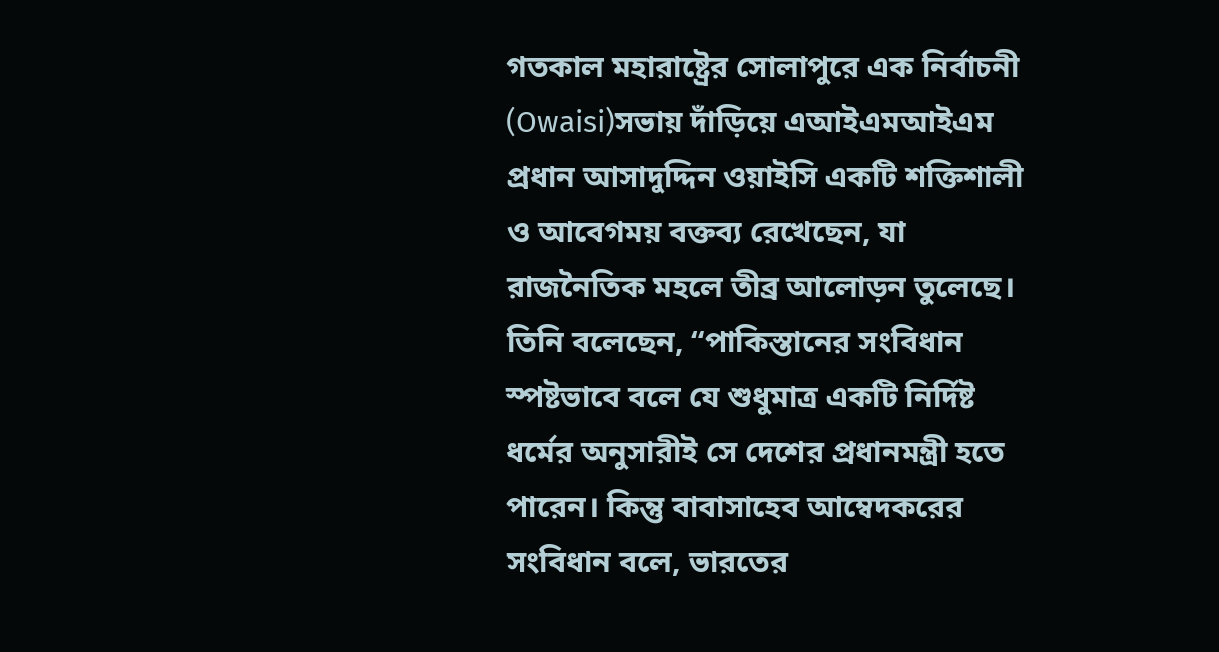গতকাল মহারাষ্ট্রের সোলাপুরে এক নির্বাচনী (Owaisi)সভায় দাঁড়িয়ে এআইএমআইএম প্রধান আসাদুদ্দিন ওয়াইসি একটি শক্তিশালী ও আবেগময় বক্তব্য রেখেছেন, যা রাজনৈতিক মহলে তীব্র আলোড়ন তুলেছে। তিনি বলেছেন, “পাকিস্তানের সংবিধান স্পষ্টভাবে বলে যে শুধুমাত্র একটি নির্দিষ্ট ধর্মের অনুসারীই সে দেশের প্রধানমন্ত্রী হতে পারেন। কিন্তু বাবাসাহেব আম্বেদকরের সংবিধান বলে, ভারতের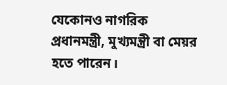যেকোনও নাগরিক প্রধানমন্ত্রী, মুখ্যমন্ত্রী বা মেয়র হতে পারেন।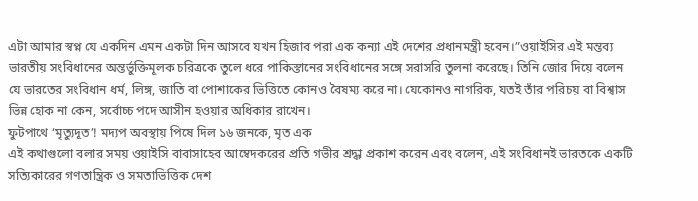এটা আমার স্বপ্ন যে একদিন এমন একটা দিন আসবে যখন হিজাব পরা এক কন্যা এই দেশের প্রধানমন্ত্রী হবেন।”ওয়াইসির এই মন্তব্য ভারতীয় সংবিধানের অন্তর্ভুক্তিমূলক চরিত্রকে তুলে ধরে পাকিস্তানের সংবিধানের সঙ্গে সরাসরি তুলনা করেছে। তিনি জোর দিয়ে বলেন যে ভারতের সংবিধান ধর্ম, লিঙ্গ, জাতি বা পোশাকের ভিত্তিতে কোনও বৈষম্য করে না। যেকোনও নাগরিক, যতই তাঁর পরিচয় বা বিশ্বাস ভিন্ন হোক না কেন, সর্বোচ্চ পদে আসীন হওয়ার অধিকার রাখেন।
ফুটপাথে ‘মৃত্যুদূত’! মদ্যপ অবস্থায় পিষে দিল ১৬ জনকে, মৃত এক
এই কথাগুলো বলার সময় ওয়াইসি বাবাসাহেব আম্বেদকরের প্রতি গভীর শ্রদ্ধা প্রকাশ করেন এবং বলেন, এই সংবিধানই ভারতকে একটি সত্যিকারের গণতান্ত্রিক ও সমতাভিত্তিক দেশ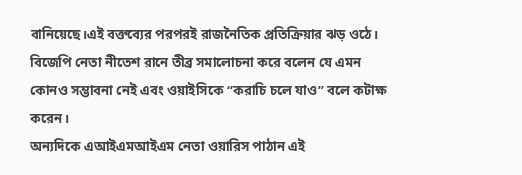বানিয়েছে।এই বক্তব্যের পরপরই রাজনৈতিক প্রতিক্রিয়ার ঝড় ওঠে। বিজেপি নেতা নীতেশ রানে তীব্র সমালোচনা করে বলেন যে এমন কোনও সম্ভাবনা নেই এবং ওয়াইসিকে “করাচি চলে যাও” বলে কটাক্ষ করেন।
অন্যদিকে এআইএমআইএম নেতা ওয়ারিস পাঠান এই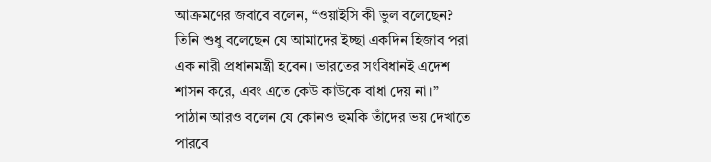আক্রমণের জবাবে বলেন, “ওয়াইসি কী ভুল বলেছেন? তিনি শুধু বলেছেন যে আমাদের ইচ্ছা একদিন হিজাব পরা এক নারী প্রধানমন্ত্রী হবেন। ভারতের সংবিধানই এদেশ শাসন করে, এবং এতে কেউ কাউকে বাধা দেয় না।” পাঠান আরও বলেন যে কোনও হুমকি তাঁদের ভয় দেখাতে পারবে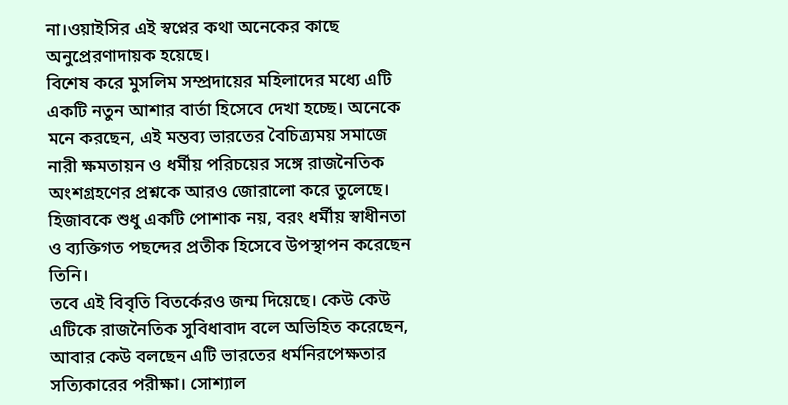না।ওয়াইসির এই স্বপ্নের কথা অনেকের কাছে অনুপ্রেরণাদায়ক হয়েছে।
বিশেষ করে মুসলিম সম্প্রদায়ের মহিলাদের মধ্যে এটি একটি নতুন আশার বার্তা হিসেবে দেখা হচ্ছে। অনেকে মনে করছেন, এই মন্তব্য ভারতের বৈচিত্র্যময় সমাজে নারী ক্ষমতায়ন ও ধর্মীয় পরিচয়ের সঙ্গে রাজনৈতিক অংশগ্রহণের প্রশ্নকে আরও জোরালো করে তুলেছে। হিজাবকে শুধু একটি পোশাক নয়, বরং ধর্মীয় স্বাধীনতা ও ব্যক্তিগত পছন্দের প্রতীক হিসেবে উপস্থাপন করেছেন তিনি।
তবে এই বিবৃতি বিতর্কেরও জন্ম দিয়েছে। কেউ কেউ এটিকে রাজনৈতিক সুবিধাবাদ বলে অভিহিত করেছেন, আবার কেউ বলছেন এটি ভারতের ধর্মনিরপেক্ষতার সত্যিকারের পরীক্ষা। সোশ্যাল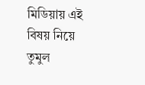মিডিয়ায় এই বিষয় নিয়ে তুমুল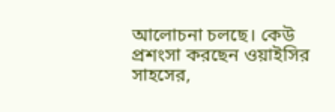আলোচনা চলছে। কেউ প্রশংসা করছেন ওয়াইসির সাহসের,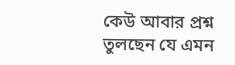কেউ আবার প্রশ্ন তুলছেন যে এমন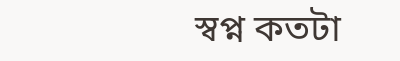স্বপ্ন কতটা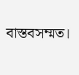বাস্তবসম্মত।